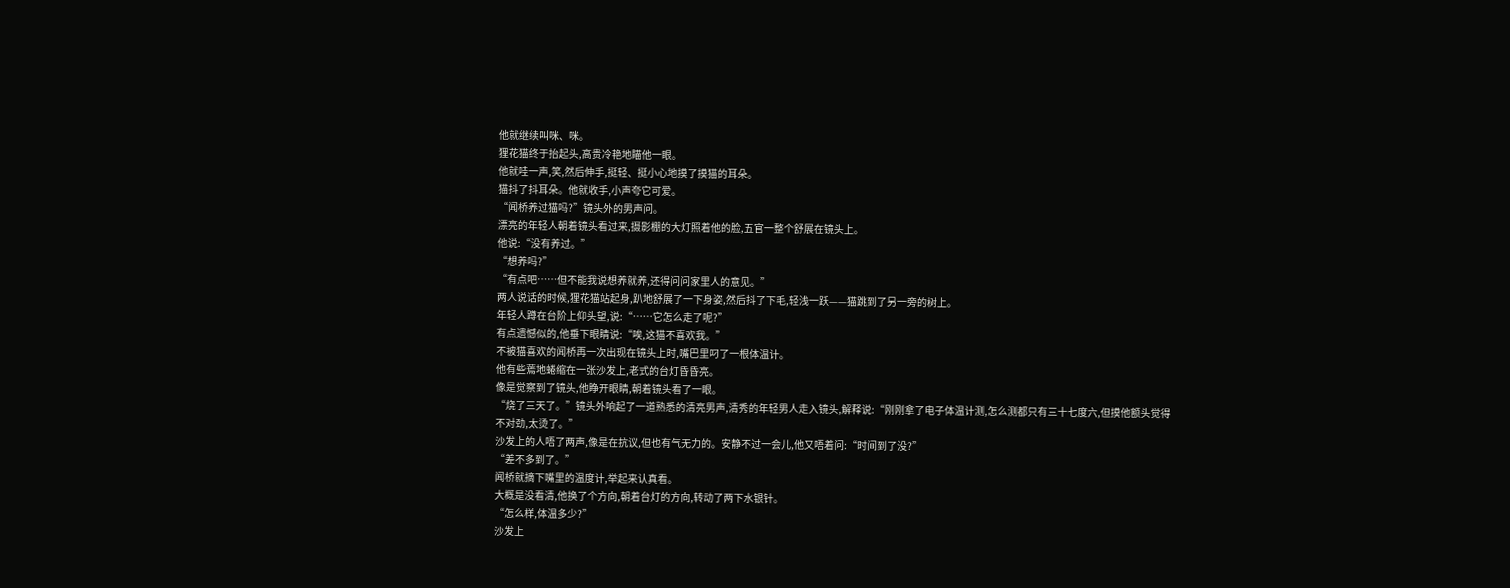他就继续叫咪、咪。
狸花猫终于抬起头,高贵冷艳地瞄他一眼。
他就哇一声,笑,然后伸手,挺轻、挺小心地摸了摸猫的耳朵。
猫抖了抖耳朵。他就收手,小声夸它可爱。
“闻桥养过猫吗?”镜头外的男声问。
漂亮的年轻人朝着镜头看过来,摄影棚的大灯照着他的脸,五官一整个舒展在镜头上。
他说:“没有养过。”
“想养吗?”
“有点吧……但不能我说想养就养,还得问问家里人的意见。”
两人说话的时候,狸花猫站起身,趴地舒展了一下身姿,然后抖了下毛,轻浅一跃——猫跳到了另一旁的树上。
年轻人蹲在台阶上仰头望,说:“……它怎么走了呢?”
有点遗憾似的,他垂下眼睛说:“唉,这猫不喜欢我。”
不被猫喜欢的闻桥再一次出现在镜头上时,嘴巴里叼了一根体温计。
他有些蔫地蜷缩在一张沙发上,老式的台灯昏昏亮。
像是觉察到了镜头,他睁开眼睛,朝着镜头看了一眼。
“烧了三天了。”镜头外响起了一道熟悉的清亮男声,清秀的年轻男人走入镜头,解释说:“刚刚拿了电子体温计测,怎么测都只有三十七度六,但摸他额头觉得不对劲,太烫了。”
沙发上的人唔了两声,像是在抗议,但也有气无力的。安静不过一会儿,他又唔着问:“时间到了没?”
“差不多到了。”
闻桥就摘下嘴里的温度计,举起来认真看。
大概是没看清,他换了个方向,朝着台灯的方向,转动了两下水银针。
“怎么样,体温多少?”
沙发上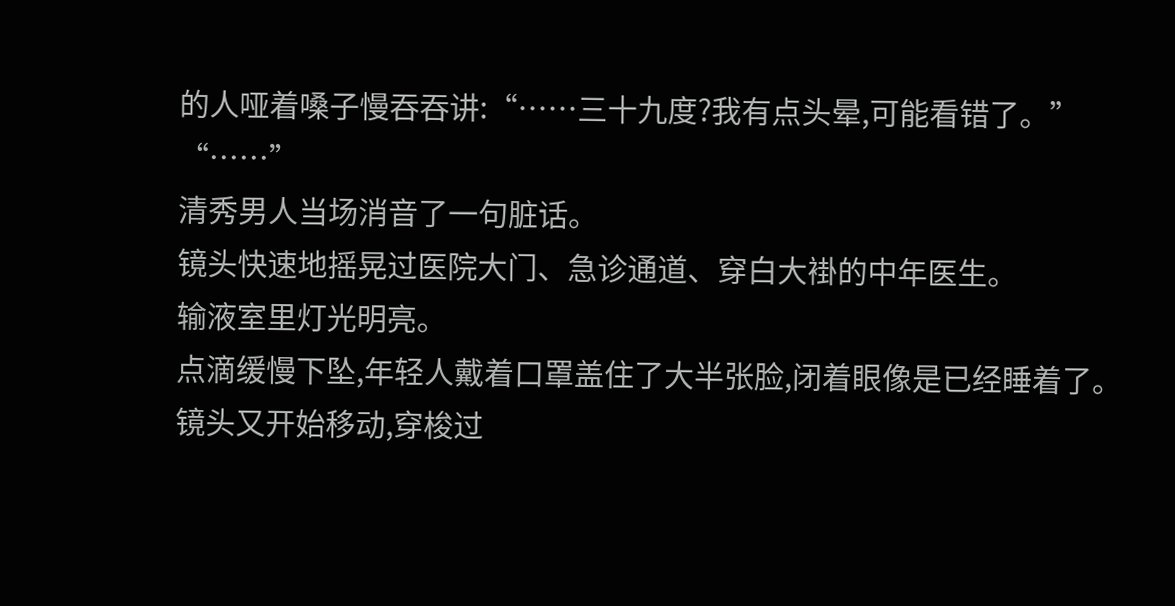的人哑着嗓子慢吞吞讲:“……三十九度?我有点头晕,可能看错了。”
“……”
清秀男人当场消音了一句脏话。
镜头快速地摇晃过医院大门、急诊通道、穿白大褂的中年医生。
输液室里灯光明亮。
点滴缓慢下坠,年轻人戴着口罩盖住了大半张脸,闭着眼像是已经睡着了。
镜头又开始移动,穿梭过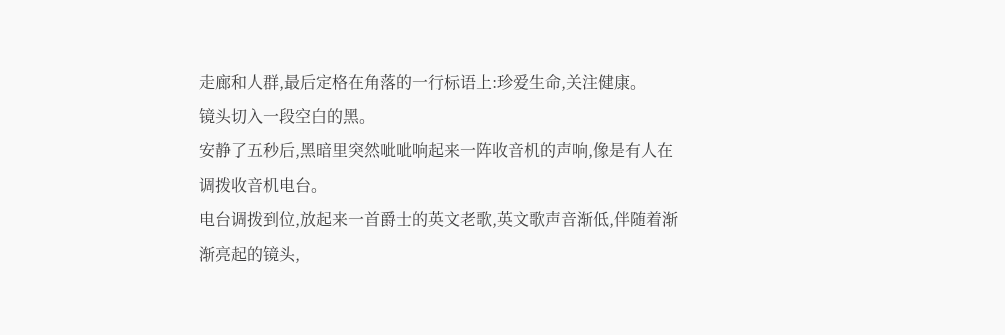走廊和人群,最后定格在角落的一行标语上:珍爱生命,关注健康。
镜头切入一段空白的黑。
安静了五秒后,黑暗里突然呲呲响起来一阵收音机的声响,像是有人在调拨收音机电台。
电台调拨到位,放起来一首爵士的英文老歌,英文歌声音渐低,伴随着渐渐亮起的镜头,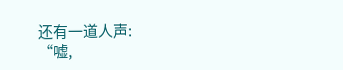还有一道人声:
“嘘,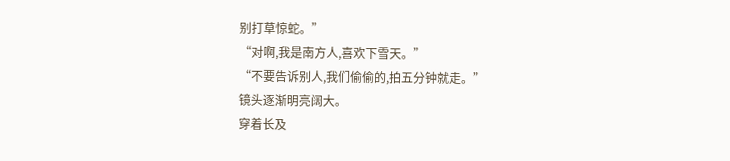别打草惊蛇。”
“对啊,我是南方人,喜欢下雪天。”
“不要告诉别人,我们偷偷的,拍五分钟就走。”
镜头逐渐明亮阔大。
穿着长及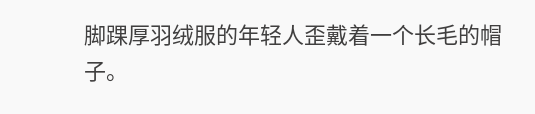脚踝厚羽绒服的年轻人歪戴着一个长毛的帽子。